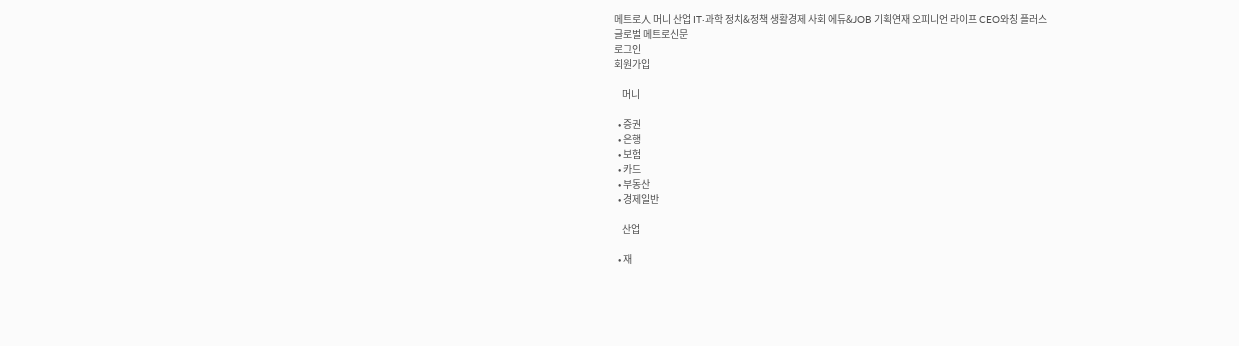메트로人 머니 산업 IT·과학 정치&정책 생활경제 사회 에듀&JOB 기획연재 오피니언 라이프 CEO와칭 플러스
글로벌 메트로신문
로그인
회원가입

    머니

  • 증권
  • 은행
  • 보험
  • 카드
  • 부동산
  • 경제일반

    산업

  • 재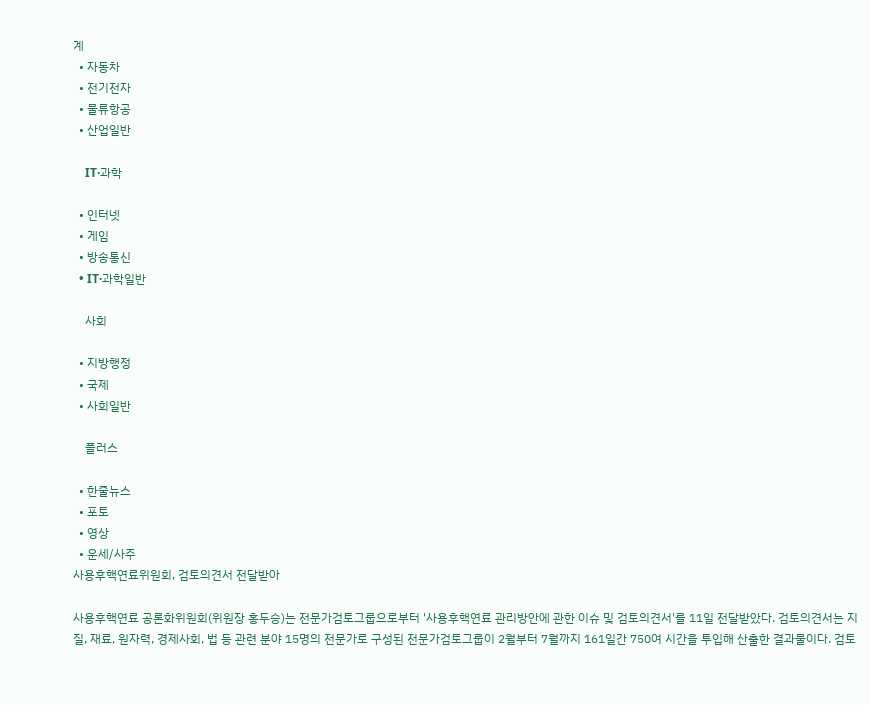계
  • 자동차
  • 전기전자
  • 물류항공
  • 산업일반

    IT·과학

  • 인터넷
  • 게임
  • 방송통신
  • IT·과학일반

    사회

  • 지방행정
  • 국제
  • 사회일반

    플러스

  • 한줄뉴스
  • 포토
  • 영상
  • 운세/사주
사용후핵연료위원회, 검토의견서 전달받아

사용후핵연료 공론화위원회(위원장 홍두승)는 전문가검토그룹으로부터 '사용후핵연료 관리방안에 관한 이슈 및 검토의견서'를 11일 전달받았다. 검토의견서는 지질, 재료, 원자력, 경제사회, 법 등 관련 분야 15명의 전문가로 구성된 전문가검토그룹이 2월부터 7월까지 161일간 750여 시간을 투입해 산출한 결과물이다. 검토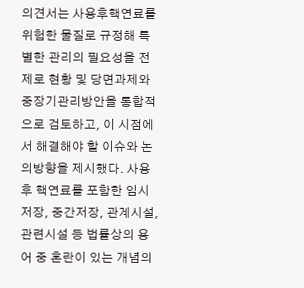의견서는 사용후핵연료를 위험한 물질로 규정해 특별한 관리의 필요성을 전제로 현황 및 당면과제와 중장기관리방안을 통합적으로 검토하고, 이 시점에서 해결해야 할 이슈와 논의방향을 제시했다. 사용후 핵연료를 포함한 임시저장, 중간저장, 관계시설, 관련시설 등 법률상의 용어 중 혼란이 있는 개념의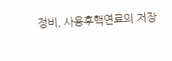정비, 사용후핵연료의 저장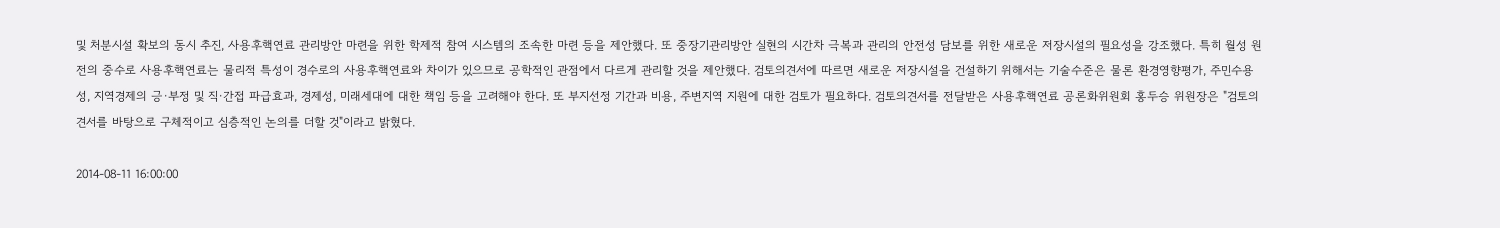및 처분시설 확보의 동시 추진, 사용후핵연료 관리방안 마련을 위한 학제적 참여 시스템의 조속한 마련 등을 제안했다. 또 중장기관리방안 실현의 시간차 극복과 관리의 안전성 담보를 위한 새로운 저장시설의 필요성을 강조했다. 특히 월성 원전의 중수로 사용후핵연료는 물리적 특성이 경수로의 사용후핵연료와 차이가 있으므로 공학적인 관점에서 다르게 관리할 것을 제안했다. 검토의견서에 따르면 새로운 저장시설을 건설하기 위해서는 기술수준은 물론 환경영향평가, 주민수용성, 지역경제의 긍·부정 및 직·간접 파급효과, 경제성, 미래세대에 대한 책임 등을 고려해야 한다. 또 부지선정 기간과 비용, 주변지역 지원에 대한 검토가 필요하다. 검토의견서를 전달받은 사용후핵연료 공론화위원회 홍두승 위원장은 "검토의견서를 바탕으로 구체적이고 심층적인 논의를 더할 것"이라고 밝혔다.

2014-08-11 16:00:00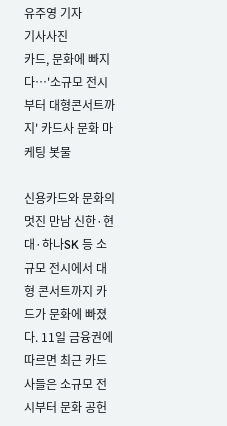유주영 기자
기사사진
카드, 문화에 빠지다…'소규모 전시부터 대형콘서트까지' 카드사 문화 마케팅 봇물

신용카드와 문화의 멋진 만남 신한·현대·하나SK 등 소규모 전시에서 대형 콘서트까지 카드가 문화에 빠졌다. 11일 금융권에 따르면 최근 카드사들은 소규모 전시부터 문화 공헌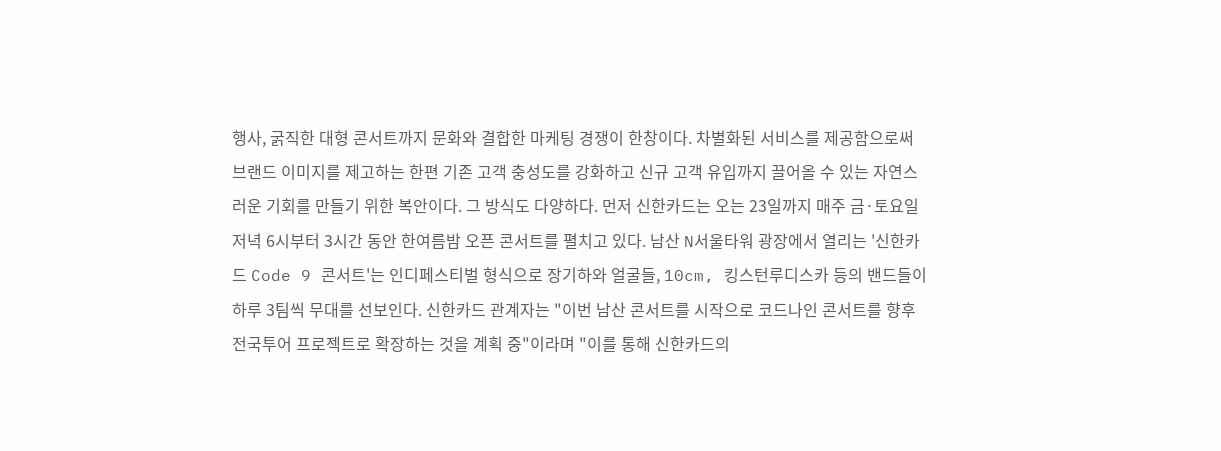행사, 굵직한 대형 콘서트까지 문화와 결합한 마케팅 경쟁이 한창이다. 차별화된 서비스를 제공함으로써 브랜드 이미지를 제고하는 한편 기존 고객 충성도를 강화하고 신규 고객 유입까지 끌어올 수 있는 자연스러운 기회를 만들기 위한 복안이다. 그 방식도 다양하다. 먼저 신한카드는 오는 23일까지 매주 금·토요일 저녁 6시부터 3시간 동안 한여름밤 오픈 콘서트를 펼치고 있다. 남산 N서울타워 광장에서 열리는 '신한카드 Code 9 콘서트'는 인디페스티벌 형식으로 장기하와 얼굴들, 10cm, 킹스턴루디스카 등의 밴드들이 하루 3팀씩 무대를 선보인다. 신한카드 관계자는 "이번 남산 콘서트를 시작으로 코드나인 콘서트를 향후 전국투어 프로젝트로 확장하는 것을 계획 중"이라며 "이를 통해 신한카드의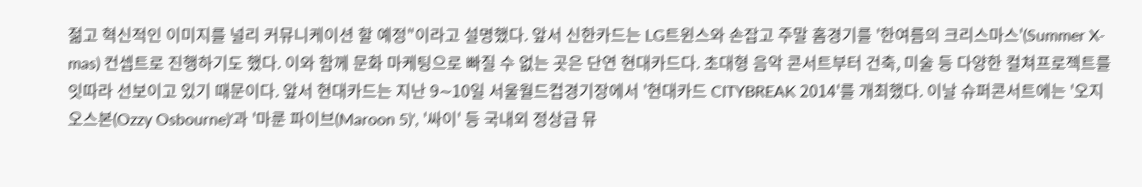젊고 혁신적인 이미지를 널리 커뮤니케이션 할 예정"이라고 설명했다. 앞서 신한카드는 LG트윈스와 손잡고 주말 홈경기를 '한여름의 크리스마스'(Summer X-mas) 컨셉트로 진행하기도 했다. 이와 함께 문화 마케팅으로 빠질 수 없는 곳은 단연 현대카드다. 초대형 음악 콘서트부터 건축, 미술 등 다양한 컬쳐프로젝트를 잇따라 선보이고 있기 때문이다. 앞서 현대카드는 지난 9∼10일 서울월드컵경기장에서 '현대카드 CITYBREAK 2014'를 개최했다. 이날 슈퍼콘서트에는 '오지 오스본(Ozzy Osbourne)'과 '마룬 파이브(Maroon 5)', '싸이' 등 국내외 정상급 뮤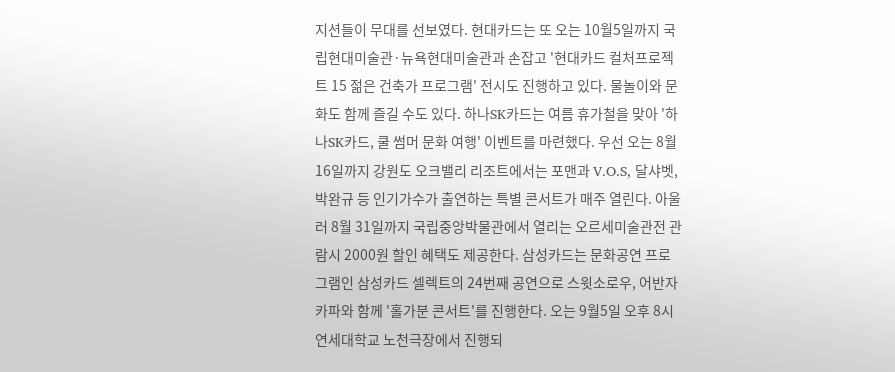지션들이 무대를 선보였다. 현대카드는 또 오는 10월5일까지 국립현대미술관·뉴욕현대미술관과 손잡고 '현대카드 컬처프로젝트 15 젊은 건축가 프로그램' 전시도 진행하고 있다. 물놀이와 문화도 함께 즐길 수도 있다. 하나SK카드는 여름 휴가철을 맞아 '하나SK카드, 쿨 썸머 문화 여행' 이벤트를 마련했다. 우선 오는 8월 16일까지 강원도 오크밸리 리조트에서는 포맨과 V.O.S, 달샤벳, 박완규 등 인기가수가 출연하는 특별 콘서트가 매주 열린다. 아울러 8월 31일까지 국립중앙박물관에서 열리는 오르세미술관전 관람시 2000원 할인 혜택도 제공한다. 삼성카드는 문화공연 프로그램인 삼성카드 셀렉트의 24번째 공연으로 스윗소로우, 어반자카파와 함께 '홀가분 콘서트'를 진행한다. 오는 9월5일 오후 8시 연세대학교 노천극장에서 진행되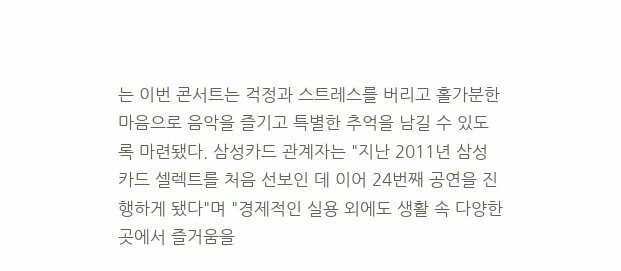는 이번 콘서트는 걱정과 스트레스를 버리고 홀가분한 마음으로 음악을 즐기고 특별한 추억을 남길 수 있도록 마련됐다. 삼성카드 관계자는 "지난 2011년 삼성카드 셀렉트를 처음 선보인 데 이어 24번째 공연을 진행하게 됐다"며 "경제적인 실용 외에도 생활 속 다양한 곳에서 즐거움을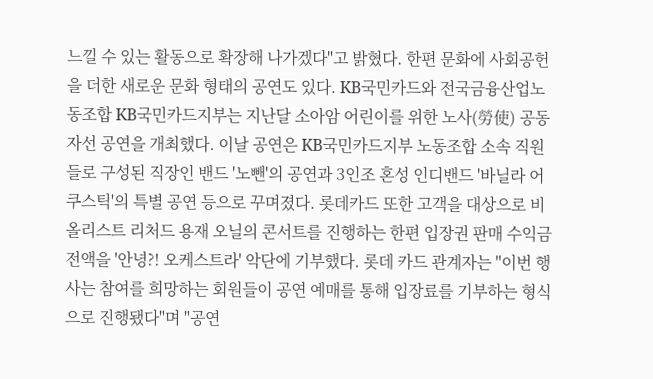느낄 수 있는 활동으로 확장해 나가겠다"고 밝혔다. 한편 문화에 사회공헌을 더한 새로운 문화 형태의 공연도 있다. KB국민카드와 전국금융산업노동조합 KB국민카드지부는 지난달 소아암 어린이를 위한 노사(勞使) 공동 자선 공연을 개최했다. 이날 공연은 KB국민카드지부 노동조합 소속 직원들로 구성된 직장인 밴드 '노뺀'의 공연과 3인조 혼성 인디밴드 '바닐라 어쿠스틱'의 특별 공연 등으로 꾸며졌다. 롯데카드 또한 고객을 대상으로 비올리스트 리처드 용재 오닐의 콘서트를 진행하는 한편 입장권 판매 수익금 전액을 '안녕?! 오케스트라' 악단에 기부했다. 롯데 카드 관계자는 "이번 행사는 참여를 희망하는 회원들이 공연 예매를 통해 입장료를 기부하는 형식으로 진행됐다"며 "공연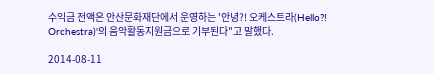수익금 전액은 안산문화재단에서 운영하는 '안녕?! 오케스트라(Hello?! Orchestra)'의 음악활동지원금으로 기부된다"고 말했다.

2014-08-11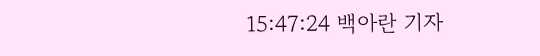15:47:24 백아란 기자